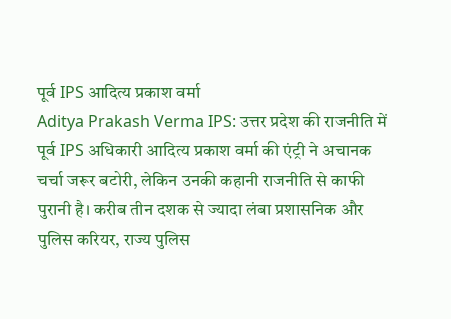पूर्व IPS आदित्य प्रकाश वर्मा
Aditya Prakash Verma IPS: उत्तर प्रदेश की राजनीति में पूर्व IPS अधिकारी आदित्य प्रकाश वर्मा की एंट्री ने अचानक चर्चा जरूर बटोरी, लेकिन उनकी कहानी राजनीति से काफी पुरानी है। करीब तीन दशक से ज्यादा लंबा प्रशासनिक और पुलिस करियर, राज्य पुलिस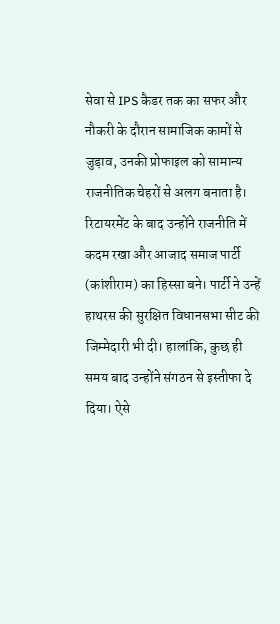सेवा से IPS कैडर तक का सफर और नौकरी के दौरान सामाजिक कामों से जुड़ाव, उनकी प्रोफाइल को सामान्य राजनीतिक चेहरों से अलग बनाता है।
रिटायरमेंट के बाद उन्होंने राजनीति में कदम रखा और आजाद समाज पार्टी (कांशीराम) का हिस्सा बने। पार्टी ने उन्हें हाथरस की सुरक्षित विधानसभा सीट की जिम्मेदारी भी दी। हालांकि, कुछ ही समय बाद उन्होंने संगठन से इस्तीफा दे दिया। ऐसे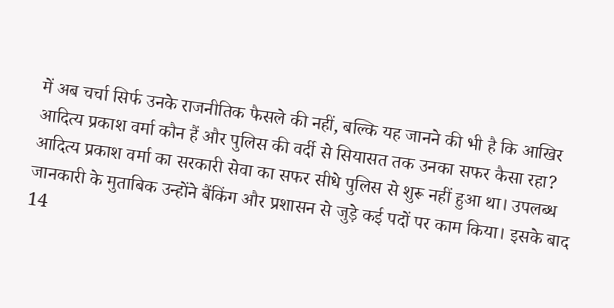में अब चर्चा सिर्फ उनके राजनीतिक फैसले की नहीं, बल्कि यह जानने की भी है कि आखिर आदित्य प्रकाश वर्मा कौन हैं और पुलिस की वर्दी से सियासत तक उनका सफर कैसा रहा?
आदित्य प्रकाश वर्मा का सरकारी सेवा का सफर सीधे पुलिस से शुरू नहीं हुआ था। उपलब्ध जानकारी के मुताबिक उन्होंने बैंकिंग और प्रशासन से जुड़े कई पदों पर काम किया। इसके बाद 14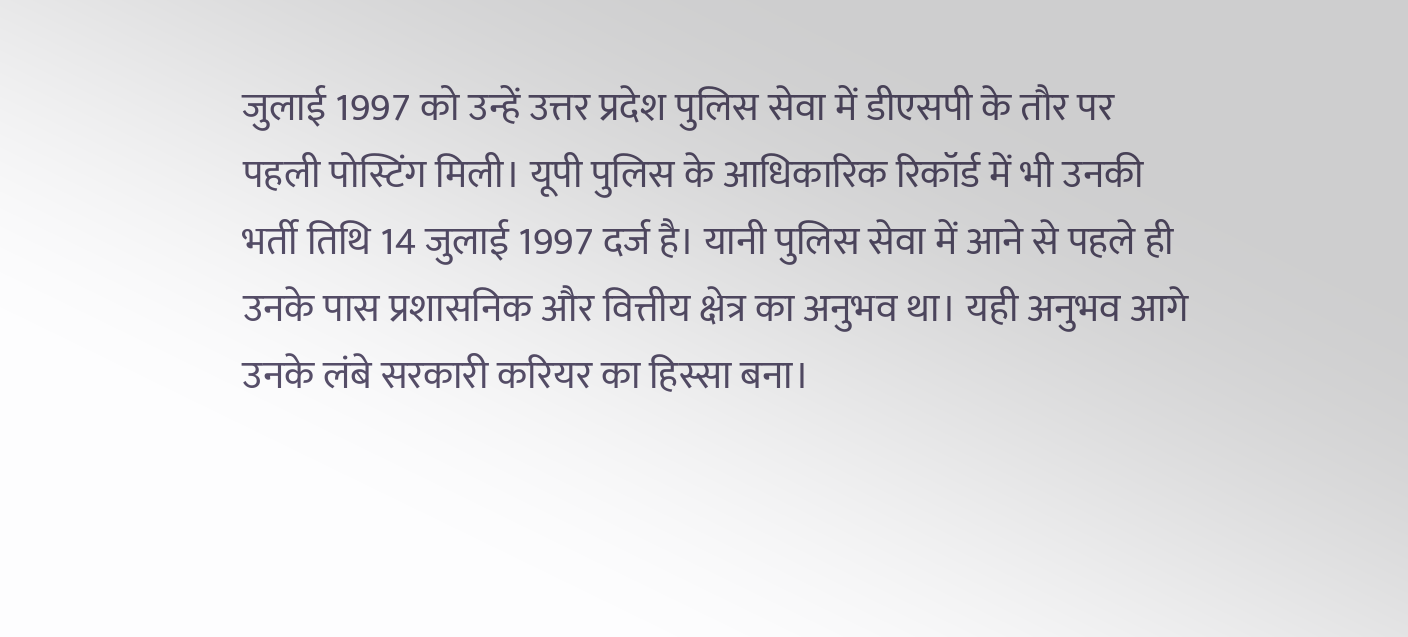जुलाई 1997 को उन्हें उत्तर प्रदेश पुलिस सेवा में डीएसपी के तौर पर पहली पोस्टिंग मिली। यूपी पुलिस के आधिकारिक रिकॉर्ड में भी उनकी भर्ती तिथि 14 जुलाई 1997 दर्ज है। यानी पुलिस सेवा में आने से पहले ही उनके पास प्रशासनिक और वित्तीय क्षेत्र का अनुभव था। यही अनुभव आगे उनके लंबे सरकारी करियर का हिस्सा बना।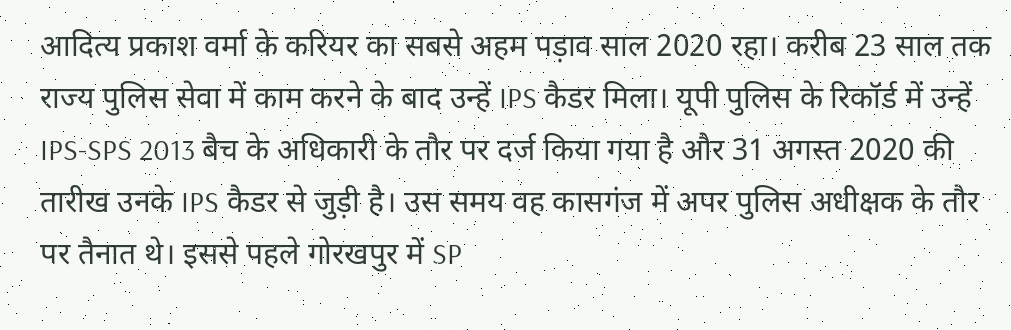आदित्य प्रकाश वर्मा के करियर का सबसे अहम पड़ाव साल 2020 रहा। करीब 23 साल तक राज्य पुलिस सेवा में काम करने के बाद उन्हें IPS कैडर मिला। यूपी पुलिस के रिकॉर्ड में उन्हें IPS-SPS 2013 बैच के अधिकारी के तौर पर दर्ज किया गया है और 31 अगस्त 2020 की तारीख उनके IPS कैडर से जुड़ी है। उस समय वह कासगंज में अपर पुलिस अधीक्षक के तौर पर तैनात थे। इससे पहले गोरखपुर में SP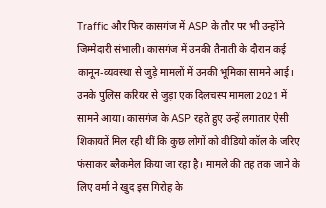Traffic और फिर कासगंज में ASP के तौर पर भी उन्होंने जिम्मेदारी संभाली। कासगंज में उनकी तैनाती के दौरान कई कानून-व्यवस्था से जुड़े मामलों में उनकी भूमिका सामने आई।
उनके पुलिस करियर से जुड़ा एक दिलचस्प मामला 2021 में सामने आया। कासगंज के ASP रहते हुए उन्हें लगातार ऐसी शिकायतें मिल रही थीं कि कुछ लोगों को वीडियो कॉल के जरिए फंसाकर ब्लैकमेल किया जा रहा है। मामले की तह तक जाने के लिए वर्मा ने खुद इस गिरोह के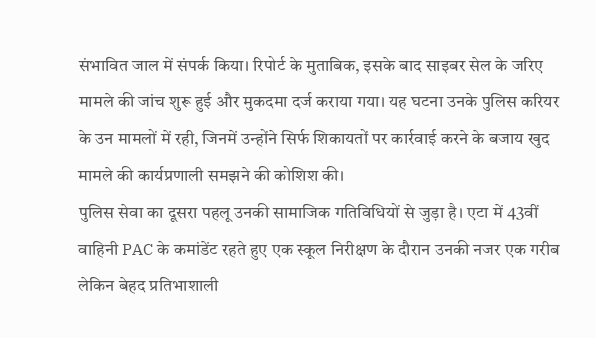संभावित जाल में संपर्क किया। रिपोर्ट के मुताबिक, इसके बाद साइबर सेल के जरिए मामले की जांच शुरू हुई और मुकदमा दर्ज कराया गया। यह घटना उनके पुलिस करियर के उन मामलों में रही, जिनमें उन्होंने सिर्फ शिकायतों पर कार्रवाई करने के बजाय खुद मामले की कार्यप्रणाली समझने की कोशिश की।
पुलिस सेवा का दूसरा पहलू उनकी सामाजिक गतिविधियों से जुड़ा है। एटा में 43वीं वाहिनी PAC के कमांडेंट रहते हुए एक स्कूल निरीक्षण के दौरान उनकी नजर एक गरीब लेकिन बेहद प्रतिभाशाली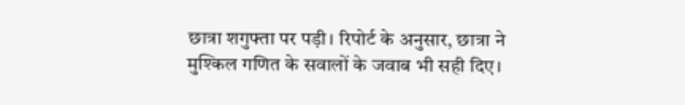छात्रा शगुफ्ता पर पड़ी। रिपोर्ट के अनुसार, छात्रा ने मुश्किल गणित के सवालों के जवाब भी सही दिए।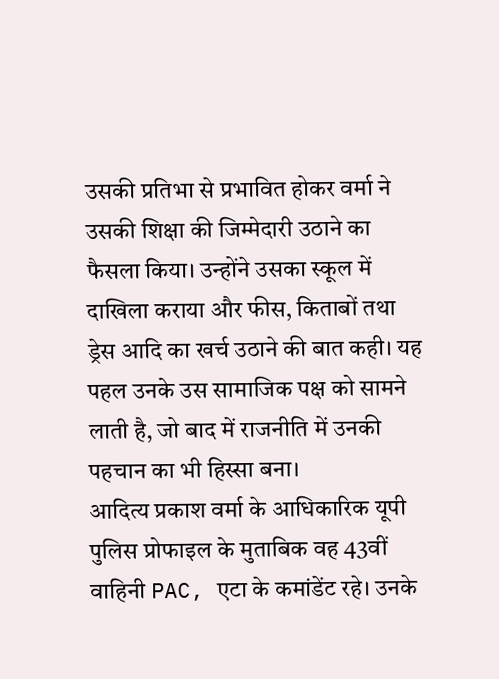उसकी प्रतिभा से प्रभावित होकर वर्मा ने उसकी शिक्षा की जिम्मेदारी उठाने का फैसला किया। उन्होंने उसका स्कूल में दाखिला कराया और फीस, किताबों तथा ड्रेस आदि का खर्च उठाने की बात कही। यह पहल उनके उस सामाजिक पक्ष को सामने लाती है, जो बाद में राजनीति में उनकी पहचान का भी हिस्सा बना।
आदित्य प्रकाश वर्मा के आधिकारिक यूपी पुलिस प्रोफाइल के मुताबिक वह 43वीं वाहिनी PAC, एटा के कमांडेंट रहे। उनके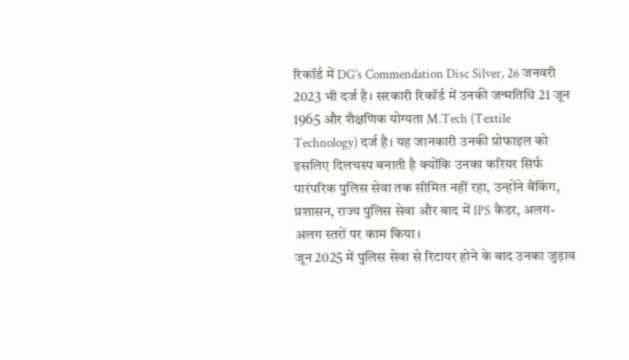रिकॉर्ड में DG’s Commendation Disc Silver, 26 जनवरी 2023 भी दर्ज है। सरकारी रिकॉर्ड में उनकी जन्मतिथि 21 जून 1965 और शैक्षणिक योग्यता M.Tech (Textile Technology) दर्ज है। यह जानकारी उनकी प्रोफाइल को इसलिए दिलचस्प बनाती है क्योंकि उनका करियर सिर्फ पारंपरिक पुलिस सेवा तक सीमित नहीं रहा, उन्होंने बैंकिंग, प्रशासन, राज्य पुलिस सेवा और बाद में IPS कैडर, अलग-अलग स्तरों पर काम किया।
जून 2025 में पुलिस सेवा से रिटायर होने के बाद उनका जुड़ाव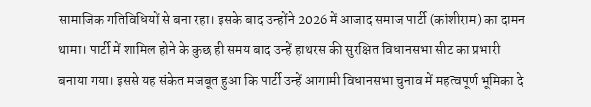सामाजिक गतिविधियों से बना रहा। इसके बाद उन्होंने 2026 में आजाद समाज पार्टी (कांशीराम) का दामन थामा। पार्टी में शामिल होने के कुछ ही समय बाद उन्हें हाथरस की सुरक्षित विधानसभा सीट का प्रभारी बनाया गया। इससे यह संकेत मजबूत हुआ कि पार्टी उन्हें आगामी विधानसभा चुनाव में महत्वपूर्ण भूमिका दे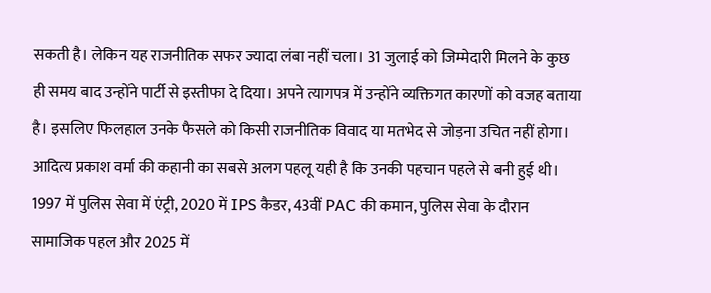सकती है। लेकिन यह राजनीतिक सफर ज्यादा लंबा नहीं चला। 31 जुलाई को जिम्मेदारी मिलने के कुछ ही समय बाद उन्होंने पार्टी से इस्तीफा दे दिया। अपने त्यागपत्र में उन्होंने व्यक्तिगत कारणों को वजह बताया है। इसलिए फिलहाल उनके फैसले को किसी राजनीतिक विवाद या मतभेद से जोड़ना उचित नहीं होगा।
आदित्य प्रकाश वर्मा की कहानी का सबसे अलग पहलू यही है कि उनकी पहचान पहले से बनी हुई थी। 1997 में पुलिस सेवा में एंट्री, 2020 में IPS कैडर, 43वीं PAC की कमान, पुलिस सेवा के दौरान सामाजिक पहल और 2025 में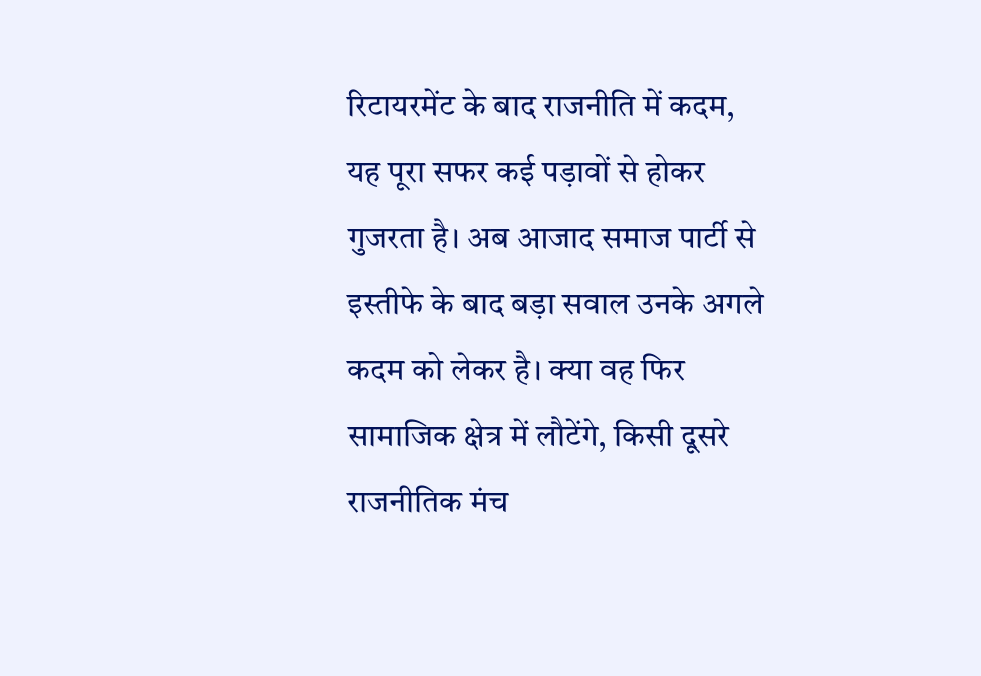रिटायरमेंट के बाद राजनीति में कदम, यह पूरा सफर कई पड़ावों से होकर गुजरता है। अब आजाद समाज पार्टी से इस्तीफे के बाद बड़ा सवाल उनके अगले कदम को लेकर है। क्या वह फिर सामाजिक क्षेत्र में लौटेंगे, किसी दूसरे राजनीतिक मंच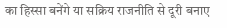का हिस्सा बनेंगे या सक्रिय राजनीति से दूरी बनाए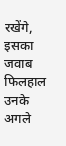रखेंगे, इसका जवाब फिलहाल उनके अगले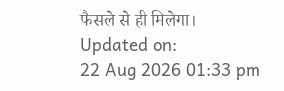फैसले से ही मिलेगा।
Updated on:
22 Aug 2026 01:33 pm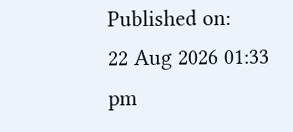Published on:
22 Aug 2026 01:33 pm